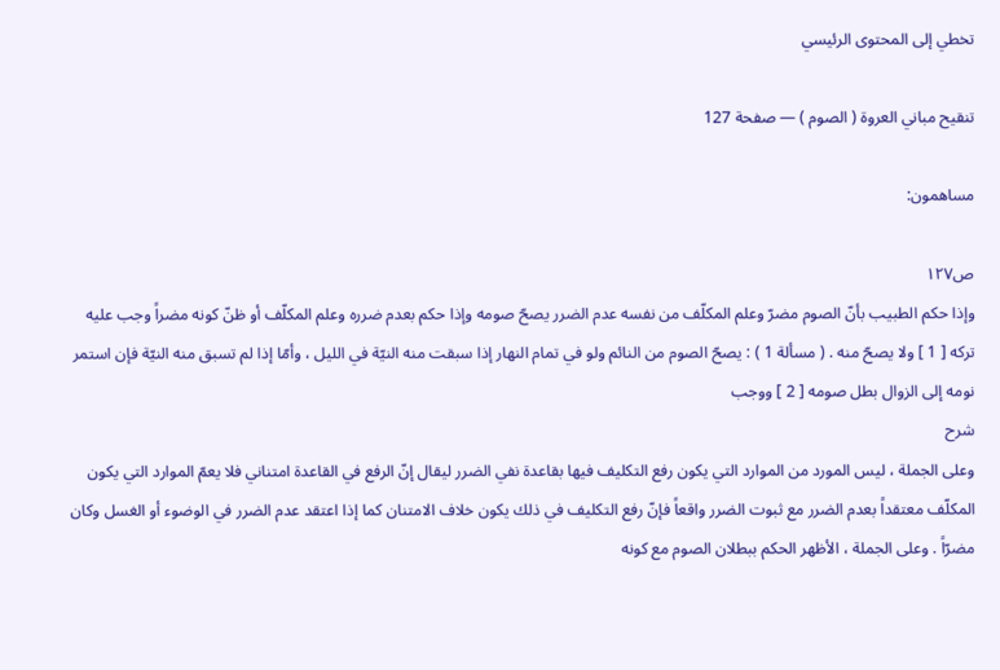تخطي إلى المحتوى الرئيسي

تنقيح مباني العروة ( الصوم ) — صفحة 127

مساهمون:

ص١٢٧
وإذا حكم الطبيب بأنّ الصوم مضرّ وعلم المكلّف من نفسه عدم الضرر يصحّ صومه وإذا حكم بعدم ضرره وعلم المكلّف أو ظنّ كونه مضراً وجب عليه تركه [ 1 ] ولا يصحّ منه . ( مسألة 1 ) : يصحّ الصوم من النائم ولو في تمام النهار إذا سبقت منه النيّة في الليل ، وأمّا إذا لم تسبق منه النيّة فإن استمر نومه إلى الزوال بطل صومه [ 2 ] ووجب
شرح
وعلى الجملة ، ليس المورد من الموارد التي يكون رفع التكليف فيها بقاعدة نفي الضرر ليقال إنّ الرفع في القاعدة امتناني فلا يعمّ الموارد التي يكون المكلّف معتقداً بعدم الضرر مع ثبوت الضرر واقعاً فإنّ رفع التكليف في ذلك يكون خلاف الامتنان كما إذا اعتقد عدم الضرر في الوضوء أو الغسل وكان مضرّاً . وعلى الجملة ، الأظهر الحكم ببطلان الصوم مع كونه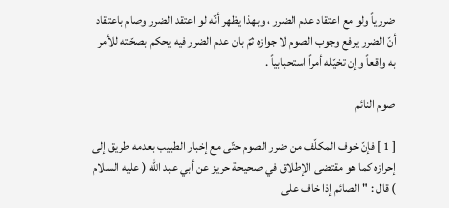ضررياً ولو مع اعتقاد عدم الضرر ، وبهذا يظهر أنّه لو اعتقد الضرر وصام باعتقاد أنّ الضرر يرفع وجوب الصوم لا جوازه ثمّ بان عدم الضرر فيه يحكم بصحّته للأمر به واقعاً وإن تخيّله أمراً استحبابياً .

صوم النائم

[ 1 ] فإنّ خوف المكلّف من ضرر الصوم حتّى مع إخبار الطبيب بعدمه طريق إلى إحرازه كما هو مقتضى الإطلاق في صحيحة حريز عن أبي عبد اللّه ( عليه السلام ) قال : " الصائم إذا خاف على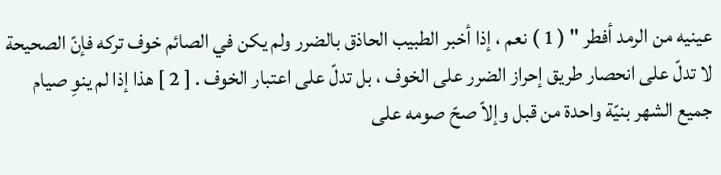عينيه من الرمد أفطر " ( 1 ) نعم ، إذا أخبر الطبيب الحاذق بالضرر ولم يكن في الصائم خوف تركه فإنّ الصحيحة لا تدلّ على انحصار طريق إحراز الضرر على الخوف ، بل تدلّ على اعتبار الخوف . [ 2 ] هذا إذا لم ينوِ صيام جميع الشهر بنيّة واحدة من قبل وإلاّ صحّ صومه على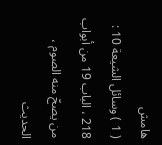هامش
( 1 ) وسائل الشيعة 10 : 218 ، الباب 19 من أبواب من يصحّ منه الصوم ، الحديث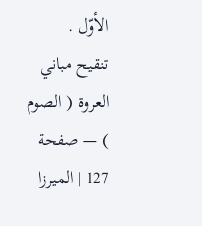الأوّل .
تنقيح مباني العروة ( الصوم ) — صفحة 127 | الميرزا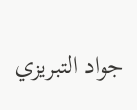جواد التبريزي